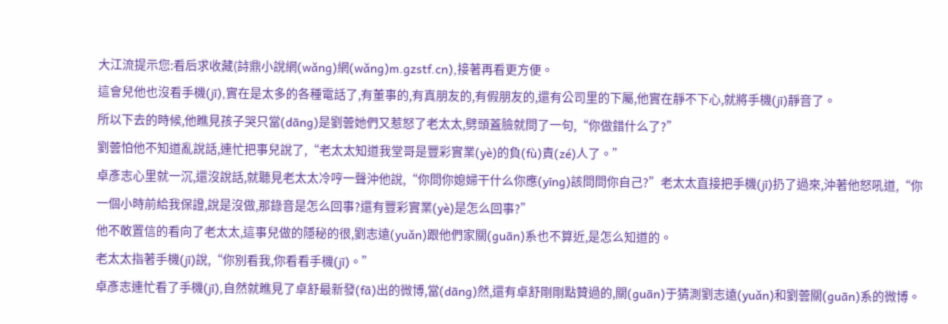大江流提示您:看后求收藏(詩鼎小說網(wǎng)網(wǎng)m.gzstf.cn),接著再看更方便。
這會兒他也沒看手機(jī),實在是太多的各種電話了,有董事的,有真朋友的,有假朋友的,還有公司里的下屬,他實在靜不下心,就將手機(jī)靜音了。
所以下去的時候,他瞧見孩子哭只當(dāng)是劉蕓她們又惹怒了老太太,劈頭蓋臉就問了一句,“你做錯什么了?”
劉蕓怕他不知道亂說話,連忙把事兒說了,“老太太知道我堂哥是豐彩實業(yè)的負(fù)責(zé)人了。”
卓彥志心里就一沉,還沒說話,就聽見老太太冷哼一聲沖他說,“你問你媳婦干什么你應(yīng)該問問你自己?”老太太直接把手機(jī)扔了過來,沖著他怒吼道,“你一個小時前給我保證,說是沒做,那錄音是怎么回事?還有豐彩實業(yè)是怎么回事?”
他不敢置信的看向了老太太,這事兒做的隱秘的很,劉志遠(yuǎn)跟他們家關(guān)系也不算近,是怎么知道的。
老太太指著手機(jī)說,“你別看我,你看看手機(jī)。”
卓彥志連忙看了手機(jī),自然就瞧見了卓舒最新發(fā)出的微博,當(dāng)然,還有卓舒剛剛點贊過的,關(guān)于猜測劉志遠(yuǎn)和劉蕓關(guān)系的微博。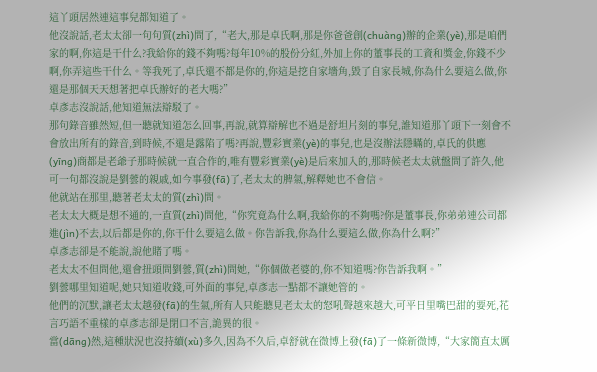這丫頭居然連這事兒都知道了。
他沒說話,老太太卻一句句質(zhì)問了,“老大,那是卓氏啊,那是你爸爸創(chuàng)辦的企業(yè),那是咱們家的啊,你這是干什么?我給你的錢不夠嗎?每年10%的股份分紅,外加上你的董事長的工資和獎金,你錢不少啊,你弄這些干什么。等我死了,卓氏還不都是你的,你這是挖自家墻角,毀了自家長城,你為什么要這么做,你還是那個天天想著把卓氏辦好的老大嗎?”
卓彥志沒說話,他知道無法辯駁了。
那句錄音雖然短,但一聽就知道怎么回事,再說,就算辯解也不過是舒坦片刻的事兒,誰知道那丫頭下一刻會不會放出所有的錄音,到時候,不還是露陷了嗎?再說,豐彩實業(yè)的事兒,也是沒辦法隱瞞的,卓氏的供應(yīng)商都是老爺子那時候就一直合作的,唯有豐彩實業(yè)是后來加入的,那時候老太太就盤問了許久,他可一句都沒說是劉蕓的親戚,如今事發(fā)了,老太太的脾氣,解釋她也不會信。
他就站在那里,聽著老太太的質(zhì)問。
老太太大概是想不通的,一直質(zhì)問他,“你究竟為什么啊,我給你的不夠嗎?你是董事長,你弟弟連公司都進(jìn)不去,以后都是你的,你干什么要這么做。你告訴我,你為什么要這么做,你為什么啊?”
卓彥志卻是不能說,說他賭了嗎。
老太太不但問他,還會扭頭問劉蕓,質(zhì)問她,“你個做老婆的,你不知道嗎?你告訴我啊。”
劉蕓哪里知道呢,她只知道收錢,可外面的事兒,卓彥志一點都不讓她管的。
他們的沉默,讓老太太越發(fā)的生氣,所有人只能聽見老太太的怒吼聲越來越大,可平日里嘴巴甜的要死,花言巧語不重樣的卓彥志卻是閉口不言,詭異的很。
當(dāng)然,這種狀況也沒持續(xù)多久,因為不久后,卓舒就在微博上發(fā)了一條新微博,“大家簡直太厲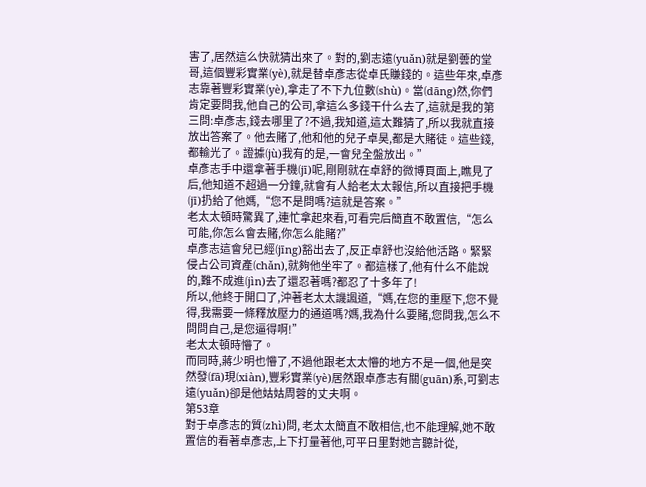害了,居然這么快就猜出來了。對的,劉志遠(yuǎn)就是劉蕓的堂哥,這個豐彩實業(yè),就是替卓彥志從卓氏賺錢的。這些年來,卓彥志靠著豐彩實業(yè),拿走了不下九位數(shù)。當(dāng)然,你們肯定要問我,他自己的公司,拿這么多錢干什么去了,這就是我的第三問:卓彥志,錢去哪里了?不過,我知道,這太難猜了,所以我就直接放出答案了。他去賭了,他和他的兒子卓昊,都是大賭徒。這些錢,都輸光了。證據(jù)我有的是,一會兒全盤放出。”
卓彥志手中還拿著手機(jī)呢,剛剛就在卓舒的微博頁面上,瞧見了后,他知道不超過一分鐘,就會有人給老太太報信,所以直接把手機(jī)扔給了他媽,“您不是問嗎?這就是答案。”
老太太頓時驚異了,連忙拿起來看,可看完后簡直不敢置信,“怎么可能,你怎么會去賭,你怎么能賭?”
卓彥志這會兒已經(jīng)豁出去了,反正卓舒也沒給他活路。緊緊侵占公司資產(chǎn),就夠他坐牢了。都這樣了,他有什么不能說的,難不成進(jìn)去了還忍著嗎?都忍了十多年了!
所以,他終于開口了,沖著老太太譏諷道,“媽,在您的重壓下,您不覺得,我需要一條釋放壓力的通道嗎?媽,我為什么要賭,您問我,怎么不問問自己,是您逼得啊!”
老太太頓時懵了。
而同時,蔣少明也懵了,不過他跟老太太懵的地方不是一個,他是突然發(fā)現(xiàn),豐彩實業(yè)居然跟卓彥志有關(guān)系,可劉志遠(yuǎn)卻是他姑姑周蓉的丈夫啊。
第53章
對于卓彥志的質(zhì)問, 老太太簡直不敢相信,也不能理解,她不敢置信的看著卓彥志,上下打量著他,可平日里對她言聽計從,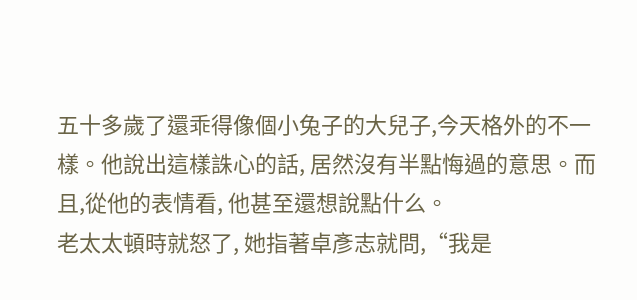五十多歲了還乖得像個小兔子的大兒子,今天格外的不一樣。他說出這樣誅心的話, 居然沒有半點悔過的意思。而且,從他的表情看, 他甚至還想說點什么。
老太太頓時就怒了, 她指著卓彥志就問,“我是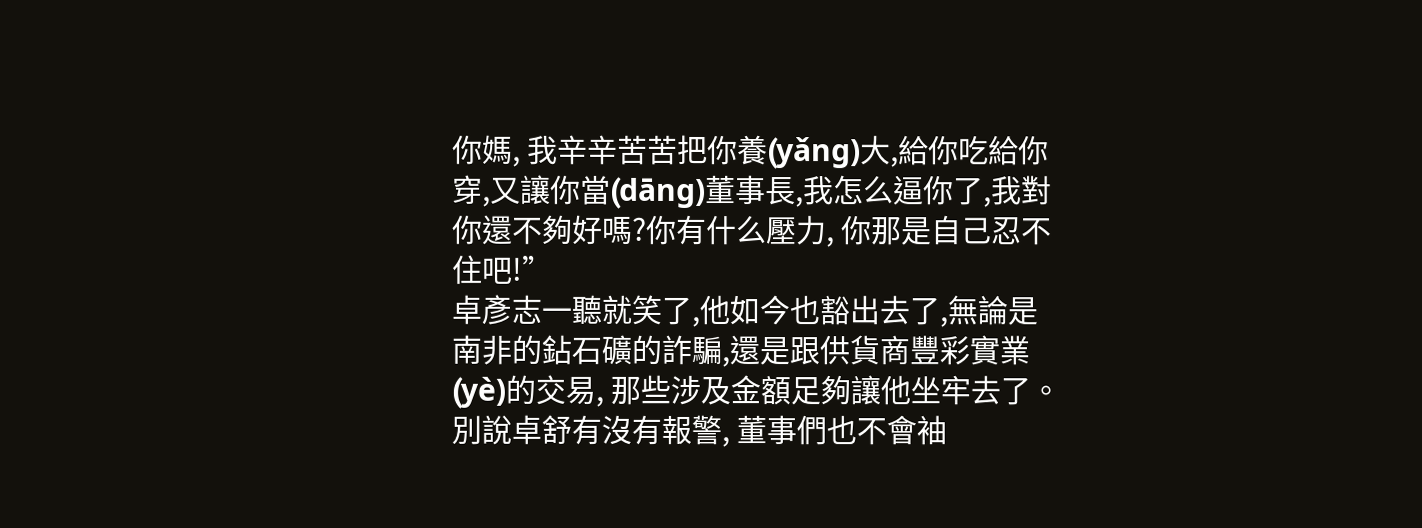你媽, 我辛辛苦苦把你養(yǎng)大,給你吃給你穿,又讓你當(dāng)董事長,我怎么逼你了,我對你還不夠好嗎?你有什么壓力, 你那是自己忍不住吧!”
卓彥志一聽就笑了,他如今也豁出去了,無論是南非的鉆石礦的詐騙,還是跟供貨商豐彩實業(yè)的交易, 那些涉及金額足夠讓他坐牢去了。別說卓舒有沒有報警, 董事們也不會袖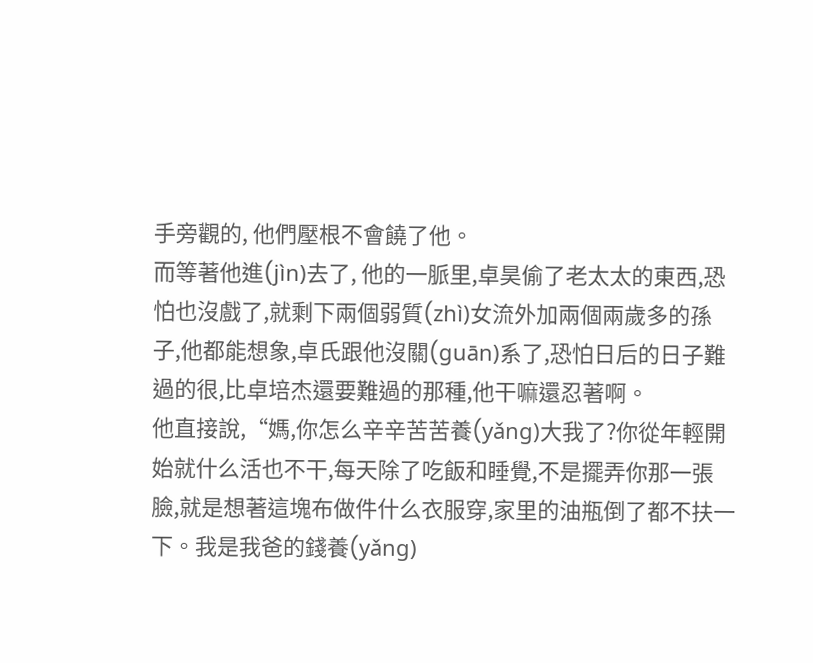手旁觀的, 他們壓根不會饒了他。
而等著他進(jìn)去了, 他的一脈里,卓昊偷了老太太的東西,恐怕也沒戲了,就剩下兩個弱質(zhì)女流外加兩個兩歲多的孫子,他都能想象,卓氏跟他沒關(guān)系了,恐怕日后的日子難過的很,比卓培杰還要難過的那種,他干嘛還忍著啊。
他直接說,“媽,你怎么辛辛苦苦養(yǎng)大我了?你從年輕開始就什么活也不干,每天除了吃飯和睡覺,不是擺弄你那一張臉,就是想著這塊布做件什么衣服穿,家里的油瓶倒了都不扶一下。我是我爸的錢養(yǎng)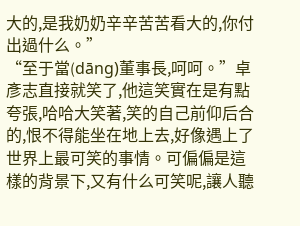大的,是我奶奶辛辛苦苦看大的,你付出過什么。”
“至于當(dāng)董事長,呵呵。”卓彥志直接就笑了,他這笑實在是有點夸張,哈哈大笑著,笑的自己前仰后合的,恨不得能坐在地上去,好像遇上了世界上最可笑的事情。可偏偏是這樣的背景下,又有什么可笑呢,讓人聽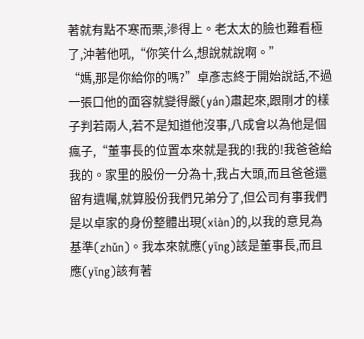著就有點不寒而栗,滲得上。老太太的臉也難看極了,沖著他吼,“你笑什么,想說就說啊。”
“媽,那是你給你的嗎?”卓彥志終于開始說話,不過一張口他的面容就變得嚴(yán)肅起來,跟剛才的樣子判若兩人,若不是知道他沒事,八成會以為他是個瘋子,“董事長的位置本來就是我的!我的!我爸爸給我的。家里的股份一分為十,我占大頭,而且爸爸還留有遺囑,就算股份我們兄弟分了,但公司有事我們是以卓家的身份整體出現(xiàn)的,以我的意見為基準(zhǔn)。我本來就應(yīng)該是董事長,而且應(yīng)該有著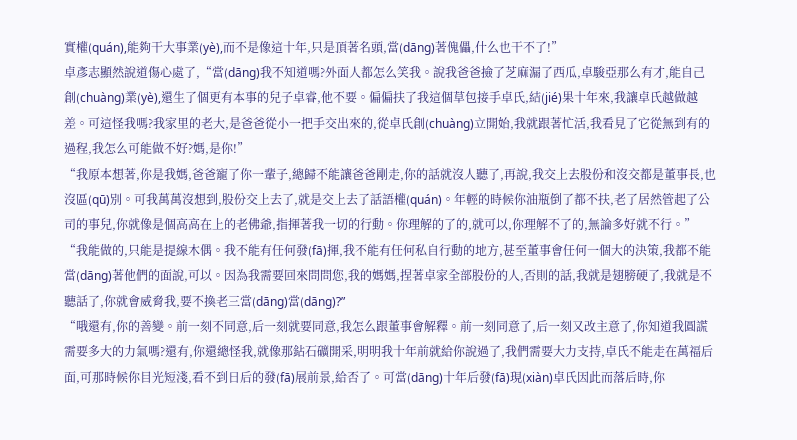實權(quán),能夠干大事業(yè),而不是像這十年,只是頂著名頭,當(dāng)著傀儡,什么也干不了!”
卓彥志顯然說道傷心處了,“當(dāng)我不知道嗎?外面人都怎么笑我。說我爸爸撿了芝麻漏了西瓜,卓駿亞那么有才,能自己創(chuàng)業(yè),還生了個更有本事的兒子卓睿,他不要。偏偏扶了我這個草包接手卓氏,結(jié)果十年來,我讓卓氏越做越差。可這怪我嗎?我家里的老大,是爸爸從小一把手交出來的,從卓氏創(chuàng)立開始,我就跟著忙活,我看見了它從無到有的過程,我怎么可能做不好?媽,是你!”
“我原本想著,你是我媽,爸爸寵了你一輩子,總歸不能讓爸爸剛走,你的話就沒人聽了,再說,我交上去股份和沒交都是董事長,也沒區(qū)別。可我萬萬沒想到,股份交上去了,就是交上去了話語權(quán)。年輕的時候你油瓶倒了都不扶,老了居然管起了公司的事兒,你就像是個高高在上的老佛爺,指揮著我一切的行動。你理解的了的,就可以,你理解不了的,無論多好就不行。”
“我能做的,只能是提線木偶。我不能有任何發(fā)揮,我不能有任何私自行動的地方,甚至董事會任何一個大的決策,我都不能當(dāng)著他們的面說,可以。因為我需要回來問問您,我的媽媽,捏著卓家全部股份的人,否則的話,我就是翅膀硬了,我就是不聽話了,你就會威脅我,要不換老三當(dāng)當(dāng)?”
“哦還有,你的善變。前一刻不同意,后一刻就要同意,我怎么跟董事會解釋。前一刻同意了,后一刻又改主意了,你知道我圓謊需要多大的力氣嗎?還有,你還總怪我,就像那鉆石礦開采,明明我十年前就給你說過了,我們需要大力支持,卓氏不能走在萬福后面,可那時候你目光短淺,看不到日后的發(fā)展前景,給否了。可當(dāng)十年后發(fā)現(xiàn)卓氏因此而落后時,你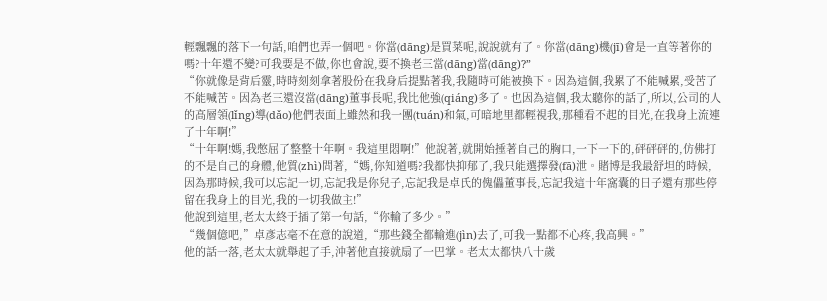輕飄飄的落下一句話,咱們也弄一個吧。你當(dāng)是買菜呢,說說就有了。你當(dāng)機(jī)會是一直等著你的嗎?十年還不變?可我要是不做,你也會說,要不換老三當(dāng)當(dāng)?”
“你就像是背后靈,時時刻刻拿著股份在我身后提點著我,我隨時可能被換下。因為這個,我累了不能喊累,受苦了不能喊苦。因為老三還沒當(dāng)董事長呢,我比他強(qiáng)多了。也因為這個,我太聽你的話了,所以,公司的人的高層領(lǐng)導(dǎo)他們表面上雖然和我一團(tuán)和氣,可暗地里都輕視我,那種看不起的目光,在我身上流連了十年啊!”
“十年啊!媽,我憋屈了整整十年啊。我這里悶啊!”他說著,就開始捶著自己的胸口,一下一下的,砰砰砰的,仿佛打的不是自己的身體,他質(zhì)問著,“媽,你知道嗎?我都快抑郁了,我只能選擇發(fā)泄。賭博是我最舒坦的時候,因為那時候,我可以忘記一切,忘記我是你兒子,忘記我是卓氏的傀儡董事長,忘記我這十年窩囊的日子還有那些停留在我身上的目光,我的一切我做主!”
他說到這里,老太太終于插了第一句話,“你輸了多少。”
“幾個億吧,”卓彥志毫不在意的說道,“那些錢全都輸進(jìn)去了,可我一點都不心疼,我高興。”
他的話一落,老太太就舉起了手,沖著他直接就扇了一巴掌。老太太都快八十歲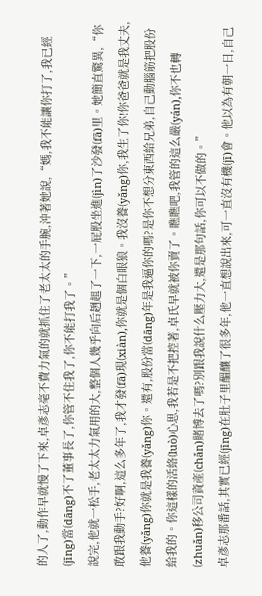的人了,動作早就慢了下來,卓彥志毫不費力氣的就抓住了老太太的手腕,沖著她說,“媽,我不能讓你打了,我已經(jīng)當(dāng)不了董事長了,你管不住我了,你不能打我了。”
說完,他就一松手,老太太力氣用的大,整個人幾乎向后趔趄了一下,一屁股坐進(jìn)了沙發(fā)里。她簡直驚異,“你敢跟我動手?好啊,這么多年了,我才發(fā)現(xiàn),你就是個白眼狼。我沒養(yǎng)你,我生了你!你爸爸就是我丈夫,他養(yǎng)你就是我養(yǎng)你。還有,股份當(dāng)年是我逼你的嗎?是你不想分東西給兄弟,自己動腦筋把股份給我的。你這樣的活絡(luò)心思,我若是不把控著,卓氏早就被你賣了。瞧瞧吧,我管的這么嚴(yán),你不也轉(zhuǎn)移公司資產(chǎn)賭博去了嗎?別跟我說什么壓力大,還是那句話,你可以不做的。”
卓彥志那番話,其實已經(jīng)在肚子里醞釀了很多年,他一直想說出來,可一直沒有機(jī)會。他以為有朝一日,自己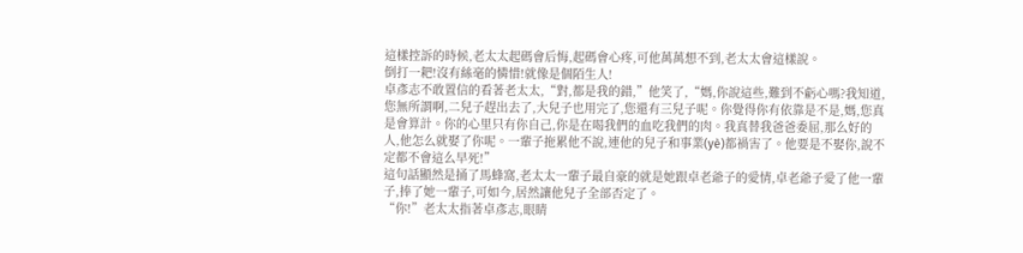這樣控訴的時候,老太太起碼會后悔,起碼會心疼,可他萬萬想不到,老太太會這樣說。
倒打一耙!沒有絲毫的憐惜!就像是個陌生人!
卓彥志不敢置信的看著老太太,“對,都是我的錯,”他笑了,“媽,你說這些,難到不虧心嗎?我知道,您無所謂啊,二兒子趕出去了,大兒子也用完了,您還有三兒子呢。你覺得你有依靠是不是,媽,您真是會算計。你的心里只有你自己,你是在喝我們的血吃我們的肉。我真替我爸爸委屈,那么好的人,他怎么就娶了你呢。一輩子拖累他不說,連他的兒子和事業(yè)都禍害了。他要是不娶你,說不定都不會這么早死!”
這句話顯然是捅了馬蜂窩,老太太一輩子最自豪的就是她跟卓老爺子的愛情,卓老爺子愛了他一輩子,捧了她一輩子,可如今,居然讓他兒子全部否定了。
“你!”老太太指著卓彥志,眼睛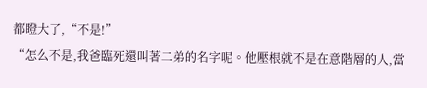都瞪大了,“不是!”
“怎么不是,我爸臨死還叫著二弟的名字呢。他壓根就不是在意階層的人,當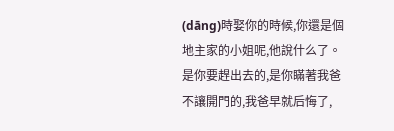(dāng)時娶你的時候,你還是個地主家的小姐呢,他說什么了。是你要趕出去的,是你瞞著我爸不讓開門的,我爸早就后悔了,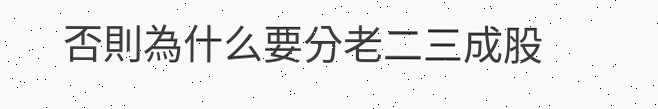否則為什么要分老二三成股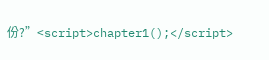份?”<script>chapter1();</script>